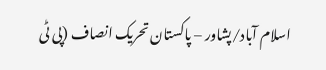اسلام آباد/پشاور – پاکستان تحریک انصاف (پی ٹی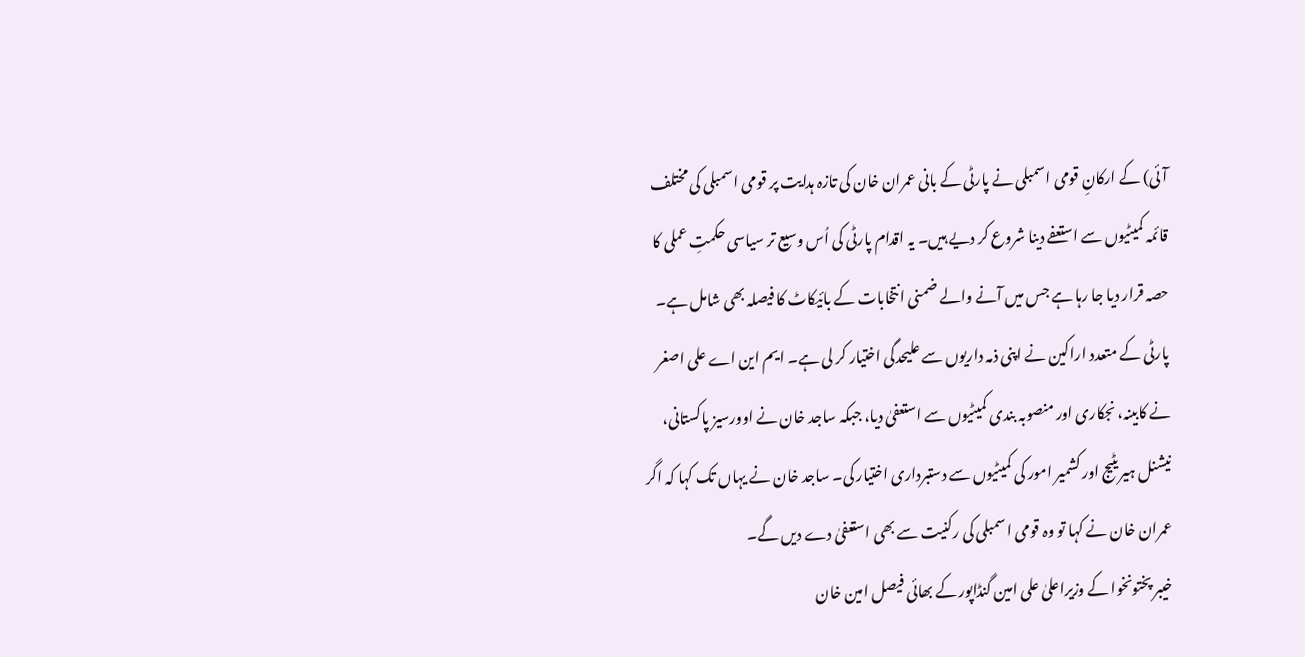آئی) کے ارکانِ قومی اسمبلی نے پارٹی کے بانی عمران خان کی تازہ ہدایت پر قومی اسمبلی کی مختلف قائمہ کمیٹیوں سے استعفے دینا شروع کر دیے ہیں۔ یہ اقدام پارٹی کی اُس وسیع تر سیاسی حکمتِ عملی کا حصہ قرار دیا جا رہا ہے جس میں آنے والے ضمنی انتخابات کے بائیکاٹ کا فیصلہ بھی شامل ہے۔
پارٹی کے متعدد اراکین نے اپنی ذمہ داریوں سے علیحدگی اختیار کر لی ہے۔ ایم این اے علی اصغر نے کابینہ، نجکاری اور منصوبہ بندی کمیٹیوں سے استعفیٰ دیا، جبکہ ساجد خان نے اوورسیز پاکستانی، نیشنل ہیریٹیج اور کشمیر امور کی کمیٹیوں سے دستبرداری اختیار کی۔ ساجد خان نے یہاں تک کہا کہ اگر عمران خان نے کہا تو وہ قومی اسمبلی کی رکنیت سے بھی استعفیٰ دے دیں گے۔
خیبر پختونخوا کے وزیراعلیٰ علی امین گنڈاپور کے بھائی فیصل امین خان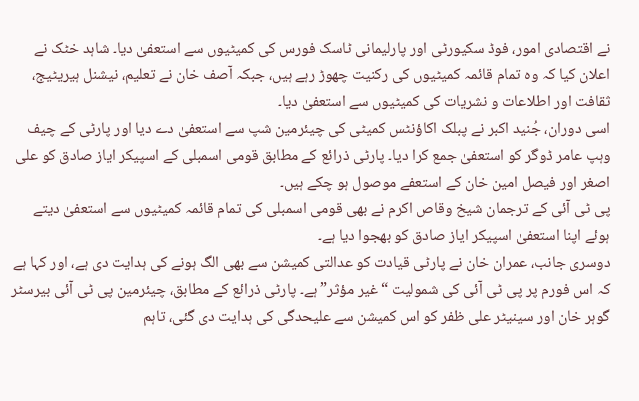نے اقتصادی امور، فوڈ سکیورٹی اور پارلیمانی ٹاسک فورس کی کمیٹیوں سے استعفیٰ دیا۔ شاہد خٹک نے اعلان کیا کہ وہ تمام قائمہ کمیٹیوں کی رکنیت چھوڑ رہے ہیں، جبکہ آصف خان نے تعلیم، نیشنل ہیریٹیج، ثقافت اور اطلاعات و نشریات کی کمیٹیوں سے استعفیٰ دیا۔
اسی دوران، جُنید اکبر نے پبلک اکاؤنٹس کمیٹی کی چیئرمین شپ سے استعفیٰ دے دیا اور پارٹی کے چیف وہپ عامر ڈوگر کو استعفیٰ جمع کرا دیا۔ پارٹی ذرائع کے مطابق قومی اسمبلی کے اسپیکر ایاز صادق کو علی اصغر اور فیصل امین خان کے استعفے موصول ہو چکے ہیں۔
پی ٹی آئی کے ترجمان شیخ وقاص اکرم نے بھی قومی اسمبلی کی تمام قائمہ کمیٹیوں سے استعفیٰ دیتے ہوئے اپنا استعفیٰ اسپیکر ایاز صادق کو بھجوا دیا ہے۔
دوسری جانب، عمران خان نے پارٹی قیادت کو عدالتی کمیشن سے بھی الگ ہونے کی ہدایت دی ہے، اور کہا ہے کہ اس فورم پر پی ٹی آئی کی شمولیت “غیر مؤثر” ہے۔ پارٹی ذرائع کے مطابق، چیئرمین پی ٹی آئی بیرسٹر گوہر خان اور سینیٹر علی ظفر کو اس کمیشن سے علیحدگی کی ہدایت دی گئی، تاہم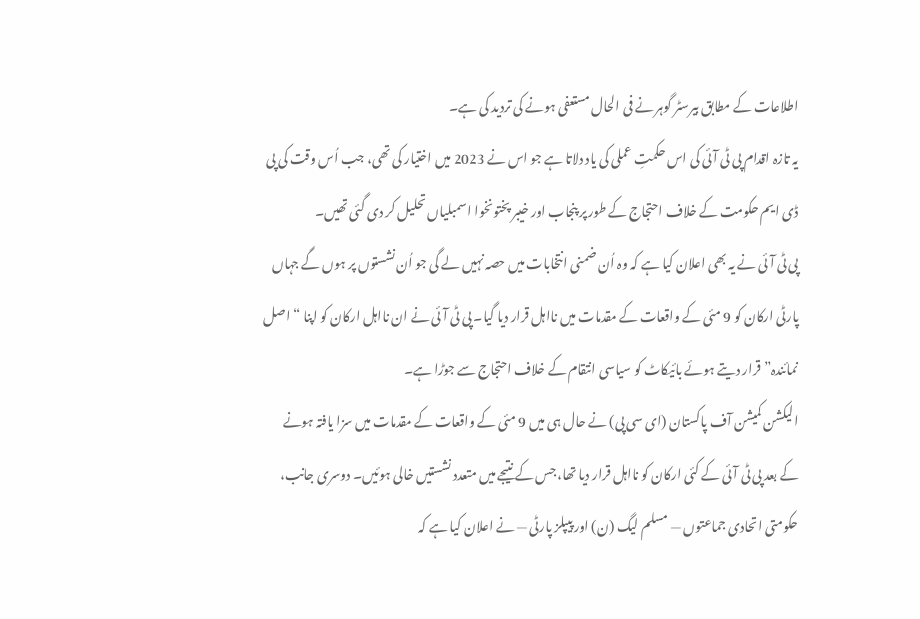اطلاعات کے مطابق بیرسٹر گوہر نے فی الحال مستعفی ہونے کی تردید کی ہے۔
یہ تازہ اقدام پی ٹی آئی کی اس حکمتِ عملی کی یاد دلاتا ہے جو اس نے 2023 میں اختیار کی تھی، جب اُس وقت کی پی ڈی ایم حکومت کے خلاف احتجاج کے طور پر پنجاب اور خیبر پختونخوا اسمبلیاں تحلیل کر دی گئی تھیں۔
پی ٹی آئی نے یہ بھی اعلان کیا ہے کہ وہ اُن ضمنی انتخابات میں حصہ نہیں لے گی جو اُن نشستوں پر ہوں گے جہاں پارٹی ارکان کو 9 مئی کے واقعات کے مقدمات میں نااہل قرار دیا گیا۔ پی ٹی آئی نے ان نااہل ارکان کو اپنا “اصل نمائندہ” قرار دیتے ہوئے بائیکاٹ کو سیاسی انتقام کے خلاف احتجاج سے جوڑا ہے۔
الیکشن کمیشن آف پاکستان (ای سی پی) نے حال ہی میں 9 مئی کے واقعات کے مقدمات میں سزا یافتہ ہونے کے بعد پی ٹی آئی کے کئی ارکان کو نااہل قرار دیا تھا، جس کے نتیجے میں متعدد نشستیں خالی ہوئیں۔ دوسری جانب، حکومتی اتحادی جماعتوں — مسلم لیگ (ن) اور پیپلز پارٹی — نے اعلان کیا ہے کہ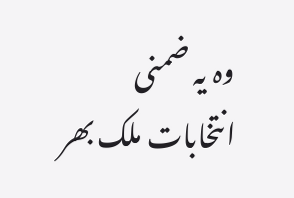وہ یہ ضمنی انتخابات ملک بھر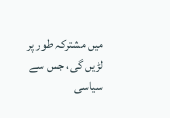میں مشترکہ طور پر لڑیں گی، جس سے سیاسی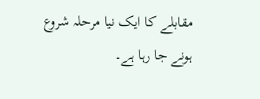مقابلے کا ایک نیا مرحلہ شروع ہونے جا رہا ہے۔